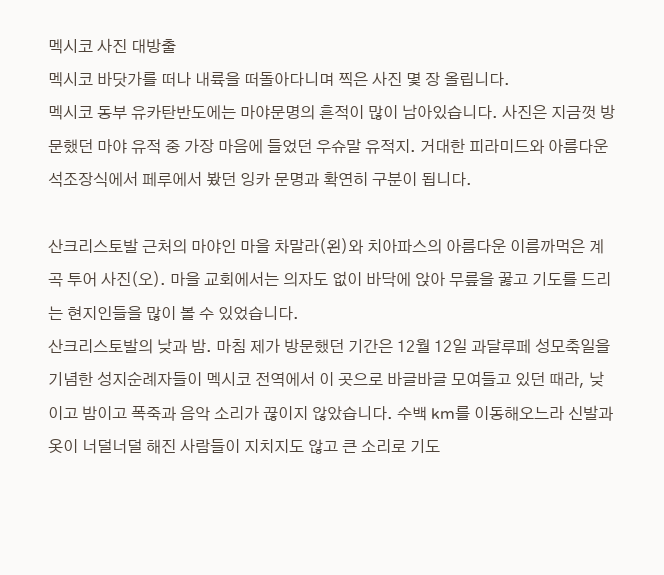멕시코 사진 대방출
멕시코 바닷가를 떠나 내륙을 떠돌아다니며 찍은 사진 몇 장 올립니다.
멕시코 동부 유카탄반도에는 마야문명의 흔적이 많이 남아있습니다. 사진은 지금껏 방문했던 마야 유적 중 가장 마음에 들었던 우슈말 유적지. 거대한 피라미드와 아름다운 석조장식에서 페루에서 봤던 잉카 문명과 확연히 구분이 됩니다.

산크리스토발 근처의 마야인 마을 차말라(왼)와 치아파스의 아름다운 이름까먹은 계곡 투어 사진(오). 마을 교회에서는 의자도 없이 바닥에 앉아 무릎을 꿇고 기도를 드리는 현지인들을 많이 볼 수 있었습니다.
산크리스토발의 낮과 밤. 마침 제가 방문했던 기간은 12월 12일 과달루페 성모축일을 기념한 성지순례자들이 멕시코 전역에서 이 곳으로 바글바글 모여들고 있던 때라, 낮이고 밤이고 폭죽과 음악 소리가 끊이지 않았습니다. 수백 km를 이동해오느라 신발과 옷이 너덜너덜 해진 사람들이 지치지도 않고 큰 소리로 기도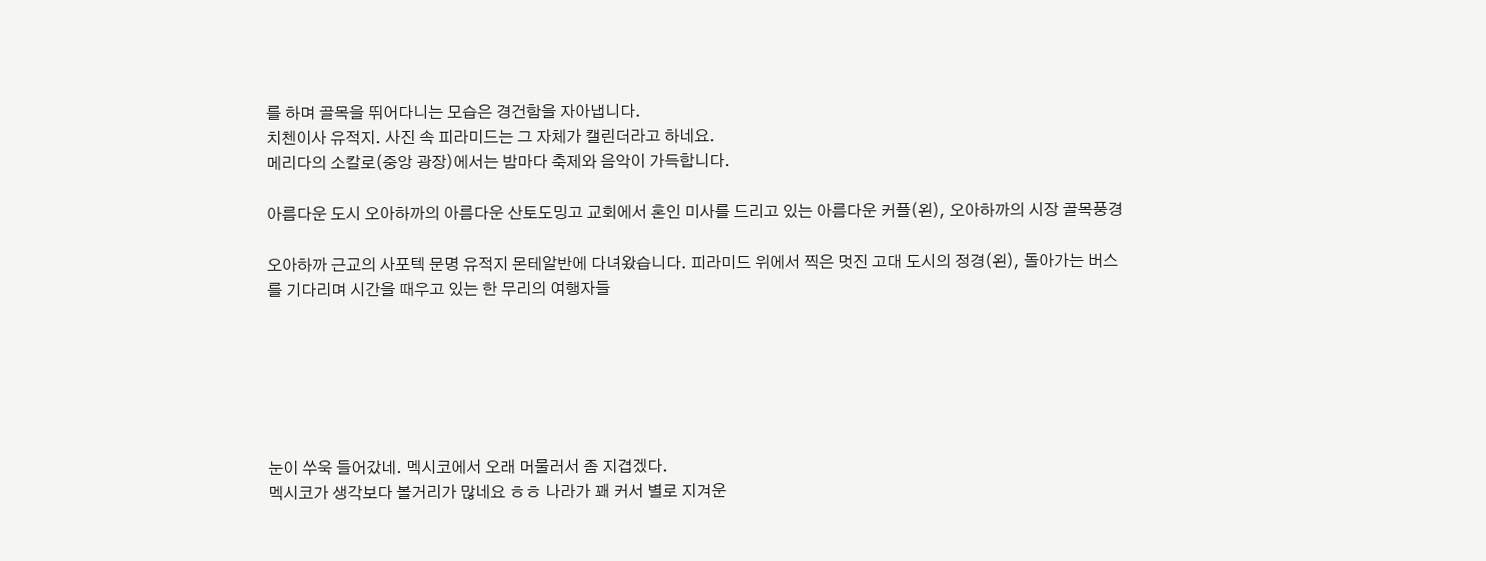를 하며 골목을 뛰어다니는 모습은 경건함을 자아냅니다.
치첸이사 유적지. 사진 속 피라미드는 그 자체가 캘린더라고 하네요.
메리다의 소칼로(중앙 광장)에서는 밤마다 축제와 음악이 가득합니다.

아름다운 도시 오아하까의 아름다운 산토도밍고 교회에서 혼인 미사를 드리고 있는 아름다운 커플(왼), 오아하까의 시장 골목풍경

오아하까 근교의 사포텍 문명 유적지 몬테알반에 다녀왔습니다. 피라미드 위에서 찍은 멋진 고대 도시의 정경(왼), 돌아가는 버스를 기다리며 시간을 때우고 있는 한 무리의 여행자들






눈이 쑤욱 들어갔네. 멕시코에서 오래 머물러서 좀 지겹겠다.
멕시코가 생각보다 볼거리가 많네요 ㅎㅎ 나라가 꽤 커서 별로 지겨운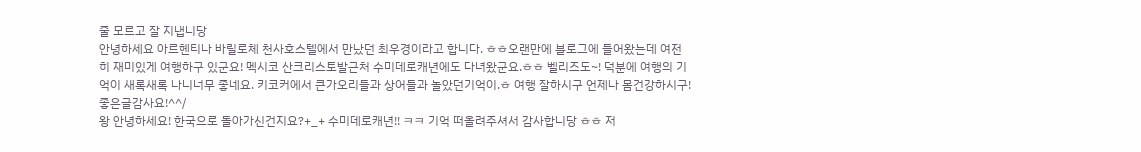줄 모르고 잘 지냅니당
안녕하세요 아르헨티나 바릴로체 천사호스텔에서 만났던 최우경이라고 합니다. ㅎㅎ오랜만에 블로그에 들어왔는데 여전히 재미있게 여행하구 있군요! 멕시코 산크리스토발근처 수미데로캐년에도 다녀왔군요.ㅎㅎ 벨리즈도~! 덕분에 여행의 기억이 새록새록 나니너무 좋네요. 키코커에서 큰가오리들과 상어들과 놀았던기억이.ㅎ 여행 잘하시구 언제나 몸건강하시구! 좋은글감사요!^^/
왕 안녕하세요! 한국으로 돌아가신건지요?+_+ 수미데로캐년!! ㅋㅋ 기억 떠올려주셔서 감사합니당 ㅎㅎ 저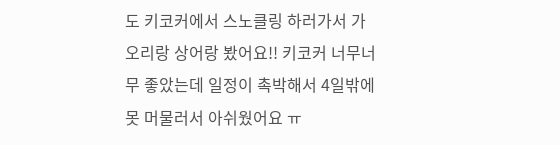도 키코커에서 스노클링 하러가서 가오리랑 상어랑 봤어요!! 키코커 너무너무 좋았는데 일정이 촉박해서 4일밖에 못 머물러서 아쉬웠어요 ㅠ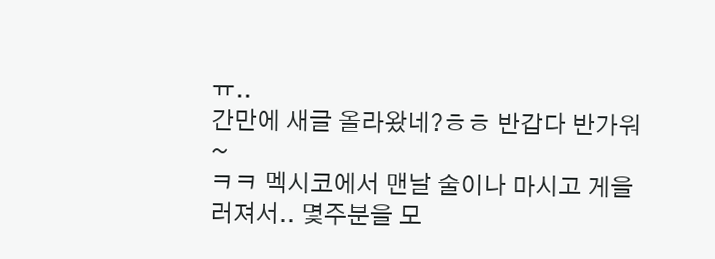ㅠ..
간만에 새글 올라왔네?ㅎㅎ 반갑다 반가워~
ㅋㅋ 멕시코에서 맨날 술이나 마시고 게을러져서.. 몇주분을 모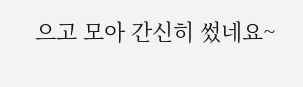으고 모아 간신히 썼네요~